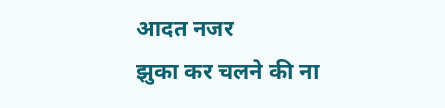आदत नजर
झुका कर चलने की ना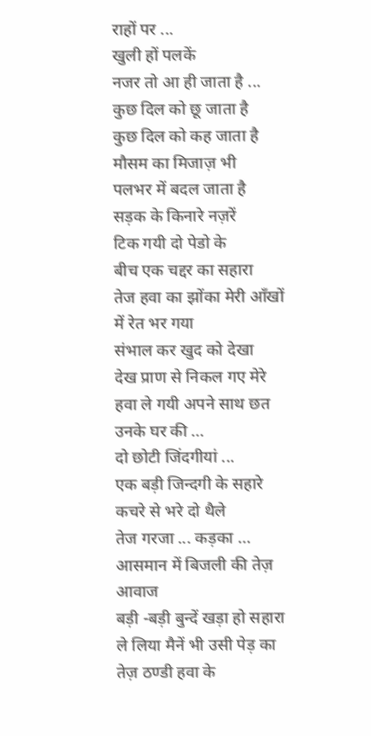राहों पर ...
खुली हों पलकें
नजर तो आ ही जाता है ...
कुछ दिल को छू जाता है
कुछ दिल को कह जाता है
मौसम का मिजाज़ भी
पलभर में बदल जाता है
सड़क के किनारे नज़रें
टिक गयी दो पेडो के
बीच एक चद्दर का सहारा
तेज हवा का झोंका मेरी आँखों में रेत भर गया
संभाल कर खुद को देखा
देख प्राण से निकल गए मेरे
हवा ले गयी अपने साथ छत
उनके घर की …
दो छोटी जिंदगीयां ...
एक बड़ी जिन्दगी के सहारे
कचरे से भरे दो थैले
तेज गरजा ... कड़का …
आसमान में बिजली की तेज़ आवाज
बड़ी -बड़ी बुन्दें खड़ा हो सहारा ले लिया मैनें भी उसी पेड़ का
तेज़ ठण्डी हवा के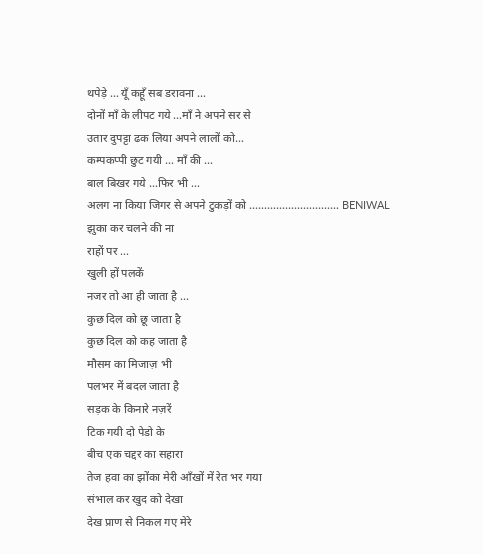थपेड़े … यूँ कहूँ सब डरावना …
दोनों माँ के लीपट गये …माँ ने अपने सर से
उतार दुपट्टा ढक लिया अपने लालों को…
कम्पकप्पी छुट गयी … माँ की …
बाल बिखर गये …फिर भी …
अलग ना किया जिगर से अपने टुकड़ों को ………………………… BENIWAL
झुका कर चलने की ना
राहों पर ...
खुली हों पलकें
नजर तो आ ही जाता है ...
कुछ दिल को छू जाता है
कुछ दिल को कह जाता है
मौसम का मिजाज़ भी
पलभर में बदल जाता है
सड़क के किनारे नज़रें
टिक गयी दो पेडो के
बीच एक चद्दर का सहारा
तेज हवा का झोंका मेरी आँखों में रेत भर गया
संभाल कर खुद को देखा
देख प्राण से निकल गए मेरे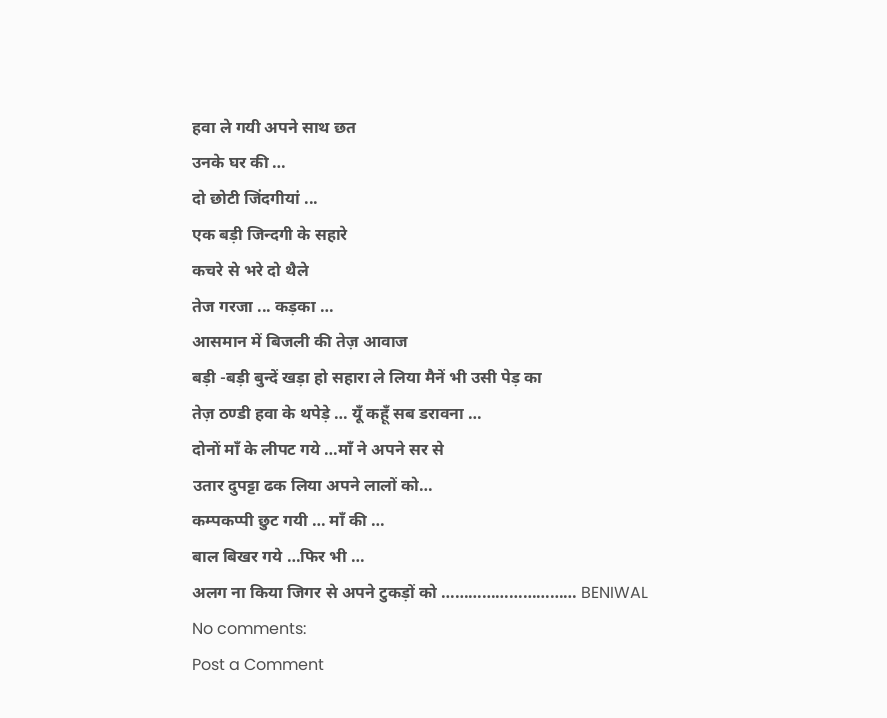हवा ले गयी अपने साथ छत
उनके घर की …
दो छोटी जिंदगीयां ...
एक बड़ी जिन्दगी के सहारे
कचरे से भरे दो थैले
तेज गरजा ... कड़का …
आसमान में बिजली की तेज़ आवाज
बड़ी -बड़ी बुन्दें खड़ा हो सहारा ले लिया मैनें भी उसी पेड़ का
तेज़ ठण्डी हवा के थपेड़े … यूँ कहूँ सब डरावना …
दोनों माँ के लीपट गये …माँ ने अपने सर से
उतार दुपट्टा ढक लिया अपने लालों को…
कम्पकप्पी छुट गयी … माँ की …
बाल बिखर गये …फिर भी …
अलग ना किया जिगर से अपने टुकड़ों को ………………………… BENIWAL
No comments:
Post a Comment